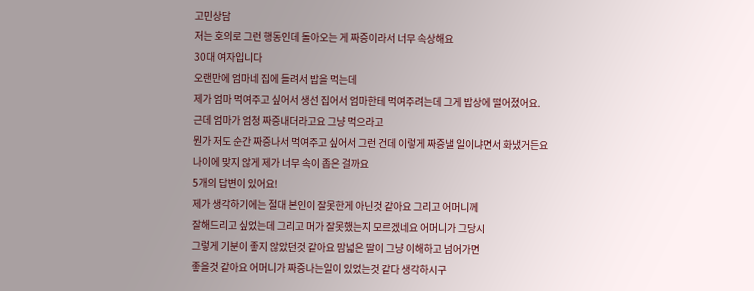고민상담
저는 호의로 그런 행동인데 돌아오는 게 짜증이라서 너무 속상해요
30대 여자입니다
오랜만에 엄마네 집에 들려서 밥을 먹는데
제가 엄마 먹여주고 싶어서 생선 집어서 엄마한테 먹여주려는데 그게 밥상에 떨어졌어요.
근데 엄마가 엄청 짜증내더라고요 그냥 먹으라고
뭔가 저도 순간 짜증나서 먹여주고 싶어서 그런 건데 이렇게 짜증낼 일이냐면서 화냈거든요
나이에 맞지 않게 제가 너무 속이 좁은 걸까요
5개의 답변이 있어요!
제가 생각하기에는 절대 본인이 잘못한게 아닌것 같아요 그리고 어머니께
잘해드리고 싶었는데 그리고 머가 잘못했는지 모르겠네요 어머니가 그당시
그렇게 기분이 좋지 않았던것 같아요 맘넓은 딸이 그냥 이해하고 넘어가면
좋을것 같아요 어머니가 짜증나는일이 있었는것 같다 생각하시구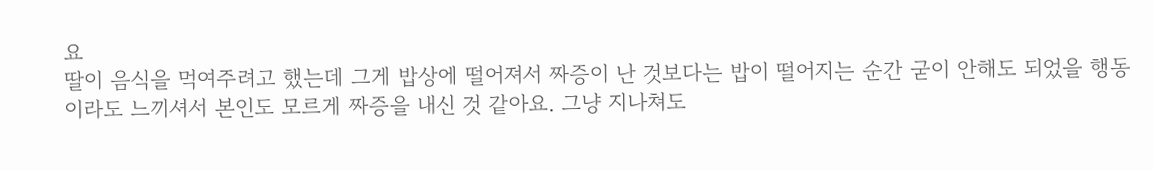요
딸이 음식을 먹여주려고 했는데 그게 밥상에 떨어져서 짜증이 난 것보다는 밥이 떨어지는 순간 굳이 안해도 되었을 행동이라도 느끼셔서 본인도 모르게 짜증을 내신 것 같아요. 그냥 지나쳐도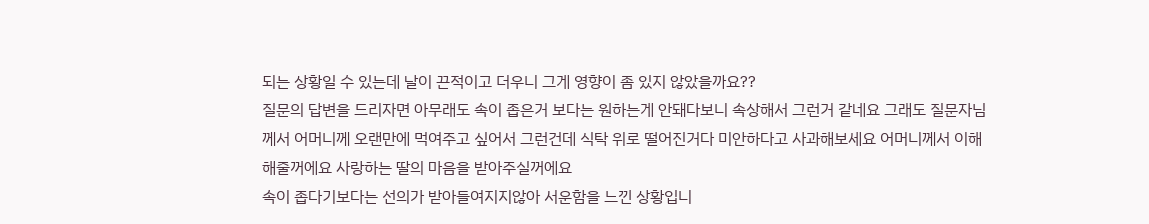되는 상황일 수 있는데 날이 끈적이고 더우니 그게 영향이 좀 있지 않았을까요??
질문의 답변을 드리자면 아무래도 속이 좁은거 보다는 원하는게 안돼다보니 속상해서 그런거 같네요 그래도 질문자님께서 어머니께 오랜만에 먹여주고 싶어서 그런건데 식탁 위로 떨어진거다 미안하다고 사과해보세요 어머니께서 이해 해줄꺼에요 사랑하는 딸의 마음을 받아주실꺼에요
속이 좁다기보다는 선의가 받아들여지지않아 서운함을 느낀 상황입니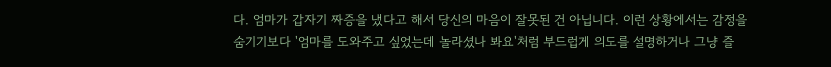다. 엄마가 갑자기 짜증을 냈다고 해서 당신의 마음이 잘못된 건 아닙니다. 이런 상황에서는 감정을 숨기기보다 '엄마를 도와주고 싶었는데 놀라셨나 봐요'처럼 부드럽게 의도를 설명하거나 그냥 즐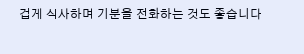겁게 식사하며 기분을 전화하는 것도 좋습니다